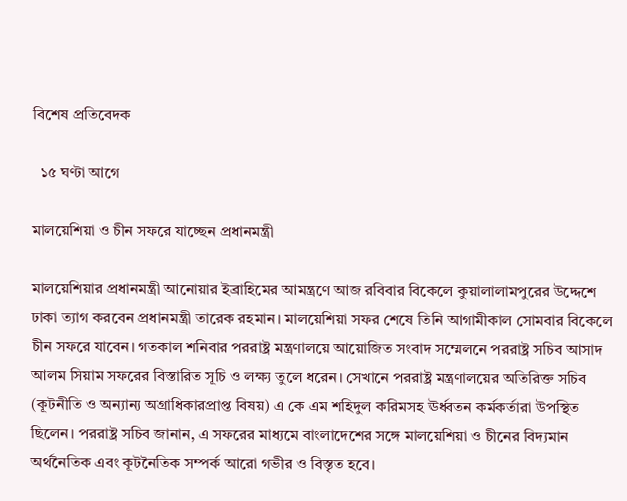বিশেষ প্রতিবেদক

  ১৫ ঘণ্টা আগে

মালয়েশিয়া ও চীন সফরে যাচ্ছেন প্রধানমন্ত্রী

মালয়েশিয়ার প্রধানমন্ত্রী আনোয়ার ইব্রাহিমের আমন্ত্রণে আজ রবিবার বিকেলে কুয়ালালামপুরের উদ্দেশে ঢাকা ত্যাগ করবেন প্রধানমন্ত্রী তারেক রহমান। মালয়েশিয়া সফর শেষে তিনি আগামীকাল সোমবার বিকেলে চীন সফরে যাবেন। গতকাল শনিবার পররাষ্ট্র মন্ত্রণালয়ে আয়োজিত সংবাদ সম্মেলনে পররাষ্ট্র সচিব আসাদ আলম সিয়াম সফরের বিস্তারিত সূচি ও লক্ষ্য তুলে ধরেন। সেখানে পররাষ্ট্র মন্ত্রণালয়ের অতিরিক্ত সচিব (কূটনীতি ও অন্যান্য অগ্রাধিকারপ্রাপ্ত বিষয়) এ কে এম শহিদুল করিমসহ ঊর্ধ্বতন কর্মকর্তারা উপস্থিত ছিলেন। পররাষ্ট্র সচিব জানান, এ সফরের মাধ্যমে বাংলাদেশের সঙ্গে মালয়েশিয়া ও চীনের বিদ্যমান অর্থনৈতিক এবং কূটনৈতিক সম্পর্ক আরো গভীর ও বিস্তৃত হবে।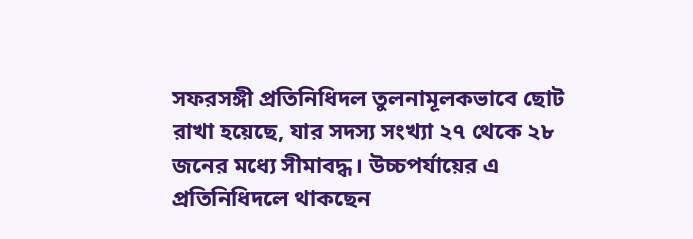সফরসঙ্গী প্রতিনিধিদল তুলনামূলকভাবে ছোট রাখা হয়েছে, যার সদস্য সংখ্যা ২৭ থেকে ২৮ জনের মধ্যে সীমাবদ্ধ। উচ্চপর্যায়ের এ প্রতিনিধিদলে থাকছেন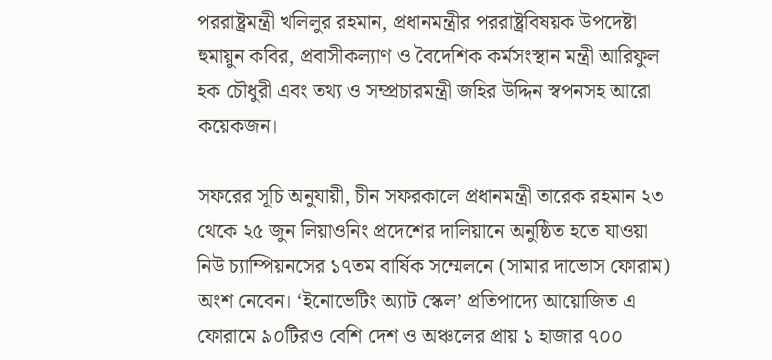পররাষ্ট্রমন্ত্রী খলিলুর রহমান, প্রধানমন্ত্রীর পররাষ্ট্রবিষয়ক উপদেষ্টা হুমায়ুন কবির, প্রবাসীকল্যাণ ও বৈদেশিক কর্মসংস্থান মন্ত্রী আরিফুল হক চৌধুরী এবং তথ্য ও সম্প্রচারমন্ত্রী জহির উদ্দিন স্বপনসহ আরো কয়েকজন।

সফরের সূচি অনুযায়ী, চীন সফরকালে প্রধানমন্ত্রী তারেক রহমান ২৩ থেকে ২৫ জুন লিয়াওনিং প্রদেশের দালিয়ানে অনুষ্ঠিত হতে যাওয়া নিউ চ্যাম্পিয়নসের ১৭তম বার্ষিক সম্মেলনে (সামার দাভোস ফোরাম) অংশ নেবেন। ‘ইনোভেটিং অ্যাট স্কেল’ প্রতিপাদ্যে আয়োজিত এ ফোরামে ৯০টিরও বেশি দেশ ও অঞ্চলের প্রায় ১ হাজার ৭০০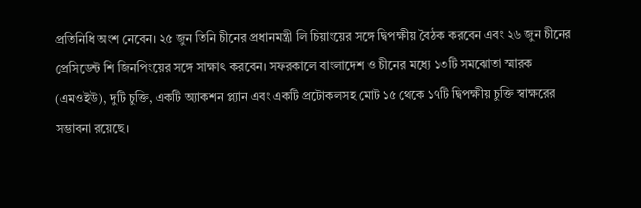প্রতিনিধি অংশ নেবেন। ২৫ জুন তিনি চীনের প্রধানমন্ত্রী লি চিয়াংয়ের সঙ্গে দ্বিপক্ষীয় বৈঠক করবেন এবং ২৬ জুন চীনের প্রেসিডেন্ট শি জিনপিংয়ের সঙ্গে সাক্ষাৎ করবেন। সফরকালে বাংলাদেশ ও চীনের মধ্যে ১৩টি সমঝোতা স্মারক (এমওইউ), দুটি চুক্তি, একটি অ্যাকশন প্ল্যান এবং একটি প্রটোকলসহ মোট ১৫ থেকে ১৭টি দ্বিপক্ষীয় চুক্তি স্বাক্ষরের সম্ভাবনা রয়েছে।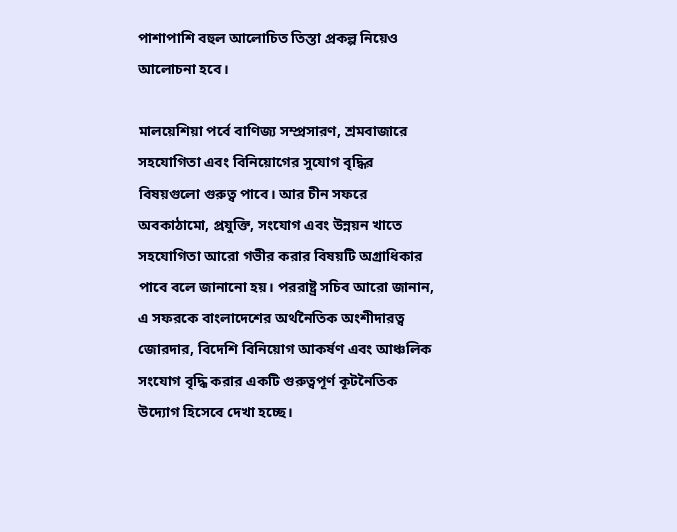পাশাপাশি বহুল আলোচিত তিস্তা প্রকল্প নিয়েও আলোচনা হবে।

মালয়েশিয়া পর্বে বাণিজ্য সম্প্রসারণ, শ্রমবাজারে সহযোগিতা এবং বিনিয়োগের সুযোগ বৃদ্ধির বিষয়গুলো গুরুত্ব পাবে। আর চীন সফরে অবকাঠামো, প্রযুক্তি, সংযোগ এবং উন্নয়ন খাতে সহযোগিতা আরো গভীর করার বিষয়টি অগ্রাধিকার পাবে বলে জানানো হয়। পররাষ্ট্র সচিব আরো জানান, এ সফরকে বাংলাদেশের অর্থনৈতিক অংশীদারত্ব জোরদার, বিদেশি বিনিয়োগ আকর্ষণ এবং আঞ্চলিক সংযোগ বৃদ্ধি করার একটি গুরুত্বপূর্ণ কূটনৈতিক উদ্যোগ হিসেবে দেখা হচ্ছে।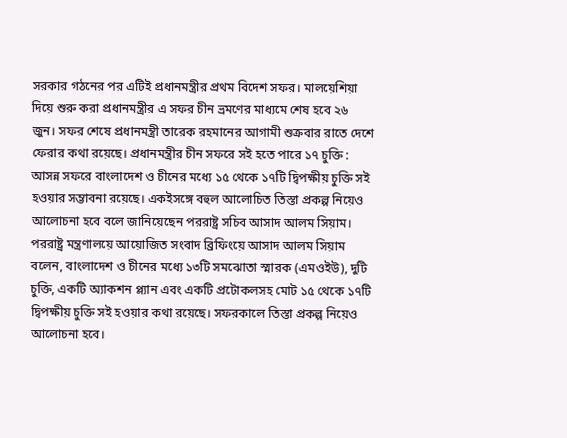সরকার গঠনের পর এটিই প্রধানমন্ত্রীর প্রথম বিদেশ সফর। মালয়েশিয়া দিয়ে শুরু করা প্রধানমন্ত্রীর এ সফর চীন ভ্রমণের মাধ্যমে শেষ হবে ২৬ জুন। সফর শেষে প্রধানমন্ত্রী তারেক রহমানের আগামী শুক্রবার রাতে দেশে ফেরার কথা রয়েছে। প্রধানমন্ত্রীর চীন সফরে সই হতে পারে ১৭ চুক্তি : আসন্ন সফরে বাংলাদেশ ও চীনের মধ্যে ১৫ থেকে ১৭টি দ্বিপক্ষীয় চুক্তি সই হওয়ার সম্ভাবনা রয়েছে। একইসঙ্গে বহুল আলোচিত তিস্তা প্রকল্প নিয়েও আলোচনা হবে বলে জানিয়েছেন পররাষ্ট্র সচিব আসাদ আলম সিয়াম। পররাষ্ট্র মন্ত্রণালয়ে আয়োজিত সংবাদ ব্রিফিংয়ে আসাদ আলম সিয়াম বলেন, বাংলাদেশ ও চীনের মধ্যে ১৩টি সমঝোতা স্মারক (এমওইউ), দুটি চুক্তি, একটি অ্যাকশন প্ল্যান এবং একটি প্রটোকলসহ মোট ১৫ থেকে ১৭টি দ্বিপক্ষীয় চুক্তি সই হওয়ার কথা রয়েছে। সফরকালে তিস্তা প্রকল্প নিয়েও আলোচনা হবে।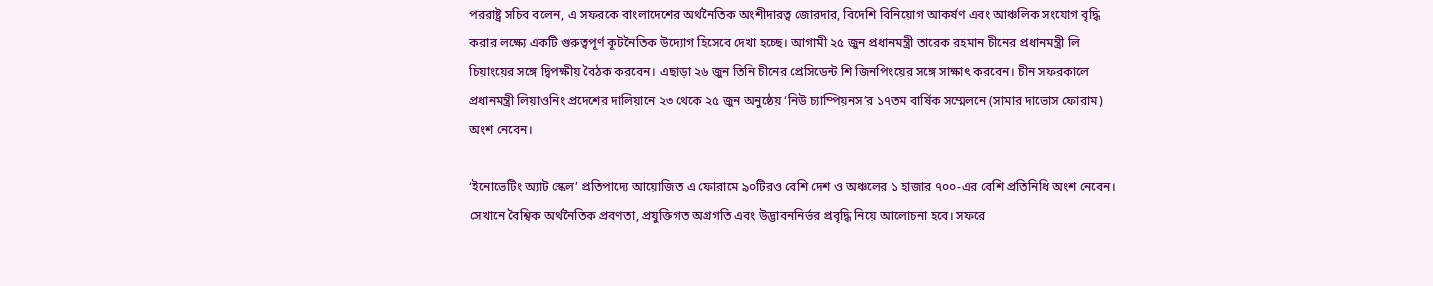পররাষ্ট্র সচিব বলেন, এ সফরকে বাংলাদেশের অর্থনৈতিক অংশীদারত্ব জোরদার, বিদেশি বিনিয়োগ আকর্ষণ এবং আঞ্চলিক সংযোগ বৃদ্ধি করার লক্ষ্যে একটি গুরুত্বপূর্ণ কূটনৈতিক উদ্যোগ হিসেবে দেখা হচ্ছে। আগামী ২৫ জুন প্রধানমন্ত্রী তারেক রহমান চীনের প্রধানমন্ত্রী লি চিয়াংয়ের সঙ্গে দ্বিপক্ষীয় বৈঠক করবেন। এছাড়া ২৬ জুন তিনি চীনের প্রেসিডেন্ট শি জিনপিংয়ের সঙ্গে সাক্ষাৎ করবেন। চীন সফরকালে প্রধানমন্ত্রী লিয়াওনিং প্রদেশের দালিয়ানে ২৩ থেকে ২৫ জুন অনুষ্ঠেয় ‘নিউ চ্যাম্পিয়নস’র ১৭তম বার্ষিক সম্মেলনে (সামার দাভোস ফোরাম) অংশ নেবেন।

‘ইনোভেটিং অ্যাট স্কেল’ প্রতিপাদ্যে আয়োজিত এ ফোরামে ৯০টিরও বেশি দেশ ও অঞ্চলের ১ হাজার ৭০০-এর বেশি প্রতিনিধি অংশ নেবেন। সেখানে বৈশ্বিক অর্থনৈতিক প্রবণতা, প্রযুক্তিগত অগ্রগতি এবং উদ্ভাবননির্ভর প্রবৃদ্ধি নিয়ে আলোচনা হবে। সফরে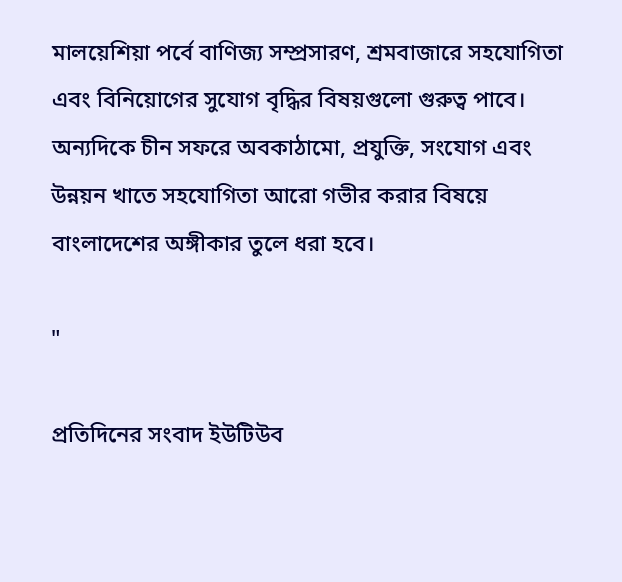মালয়েশিয়া পর্বে বাণিজ্য সম্প্রসারণ, শ্রমবাজারে সহযোগিতা এবং বিনিয়োগের সুযোগ বৃদ্ধির বিষয়গুলো গুরুত্ব পাবে। অন্যদিকে চীন সফরে অবকাঠামো, প্রযুক্তি, সংযোগ এবং উন্নয়ন খাতে সহযোগিতা আরো গভীর করার বিষয়ে বাংলাদেশের অঙ্গীকার তুলে ধরা হবে।

"

প্রতিদিনের সংবাদ ইউটিউব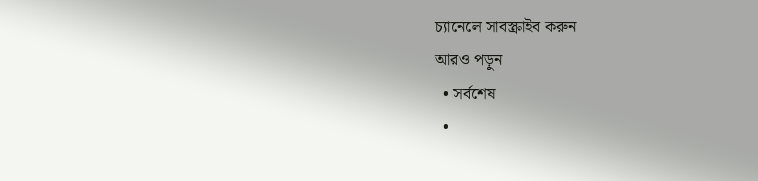চ্যানেলে সাবস্ক্রাইব করুন
আরও পড়ুন
  • সর্বশেষ
  •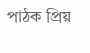পাঠক প্রিয়